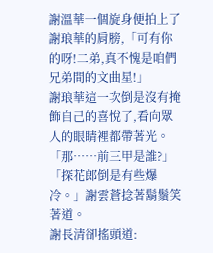謝溫華一個旋身便拍上了謝琅華的肩膀,「可有你的呀!二弟,真不愧是咱們兄弟間的文曲星!」
謝琅華這一次倒是沒有掩飾自己的喜悅了,看向眾人的眼睛裡都帶著光。
「那……前三甲是誰?」
「探花郎倒是有些爆冷。」謝雲蒼捻著鬍鬚笑著道。
謝長清卻搖頭道: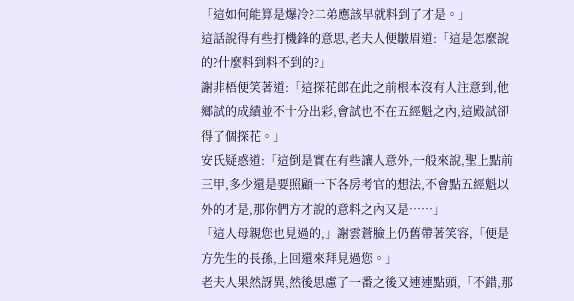「這如何能算是爆冷?二弟應該早就料到了才是。」
這話說得有些打機鋒的意思,老夫人便皺眉道:「這是怎麼說的?什麼料到料不到的?」
謝非梧便笑著道:「這探花郎在此之前根本沒有人注意到,他鄉試的成績並不十分出彩,會試也不在五經魁之內,這殿試卻得了個探花。」
安氏疑惑道:「這倒是實在有些讓人意外,一般來說,聖上點前三甲,多少還是要照顧一下各房考官的想法,不會點五經魁以外的才是,那你們方才說的意料之內又是……」
「這人母親您也見過的,」謝雲蒼臉上仍舊帶著笑容,「便是方先生的長孫,上回還來拜見過您。」
老夫人果然訝異,然後思慮了一番之後又連連點頭,「不錯,那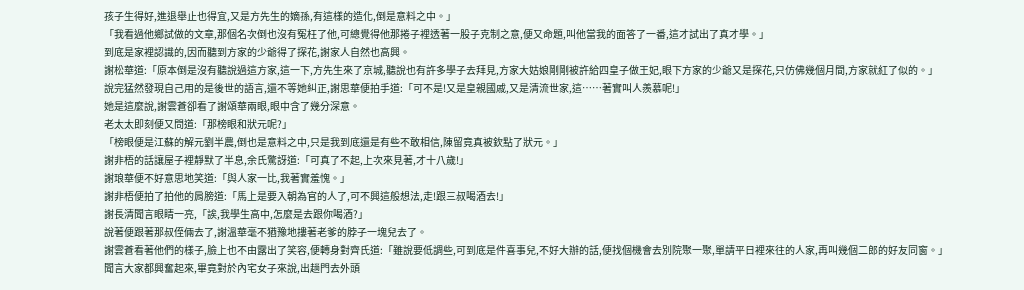孩子生得好,進退舉止也得宜,又是方先生的嫡孫,有這樣的造化,倒是意料之中。」
「我看過他鄉試做的文章,那個名次倒也沒有冤枉了他,可總覺得他那捲子裡透著一股子克制之意,便又命題,叫他當我的面答了一番,這才試出了真才學。」
到底是家裡認識的,因而聽到方家的少爺得了探花,謝家人自然也高興。
謝松華道:「原本倒是沒有聽說過這方家,這一下,方先生來了京城,聽說也有許多學子去拜見,方家大姑娘剛剛被許給四皇子做王妃,眼下方家的少爺又是探花,只仿佛幾個月間,方家就紅了似的。」
說完猛然發現自己用的是後世的語言,還不等她糾正,謝思華便拍手道:「可不是!又是皇親國戚,又是清流世家,這……著實叫人羨慕呢!」
她是這麼說,謝雲蒼卻看了謝頌華兩眼,眼中含了幾分深意。
老太太即刻便又問道:「那榜眼和狀元呢?」
「榜眼便是江蘇的解元劉半農,倒也是意料之中,只是我到底還是有些不敢相信,陳留竟真被欽點了狀元。」
謝非梧的話讓屋子裡靜默了半息,余氏驚訝道:「可真了不起,上次來見著,才十八歲!」
謝琅華便不好意思地笑道:「與人家一比,我著實羞愧。」
謝非梧便拍了拍他的肩膀道:「馬上是要入朝為官的人了,可不興這般想法,走!跟三叔喝酒去!」
謝長清聞言眼睛一亮,「誒,我學生高中,怎麼是去跟你喝酒?」
說著便跟著那叔侄倆去了,謝溫華毫不猶豫地摟著老爹的脖子一塊兒去了。
謝雲蒼看著他們的樣子,臉上也不由露出了笑容,便轉身對齊氏道:「雖說要低調些,可到底是件喜事兒,不好大辦的話,便找個機會去別院聚一聚,單請平日裡來往的人家,再叫幾個二郎的好友同窗。」
聞言大家都興奮起來,畢竟對於內宅女子來說,出趟門去外頭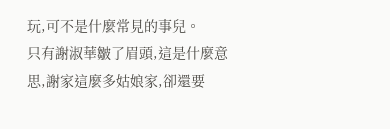玩,可不是什麼常見的事兒。
只有謝淑華皺了眉頭,這是什麼意思,謝家這麼多姑娘家,卻還要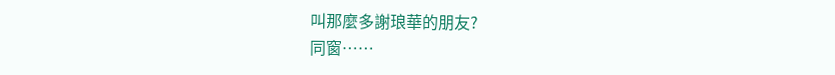叫那麼多謝琅華的朋友?
同窗……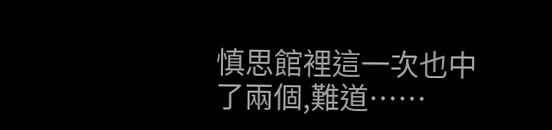慎思館裡這一次也中了兩個,難道……